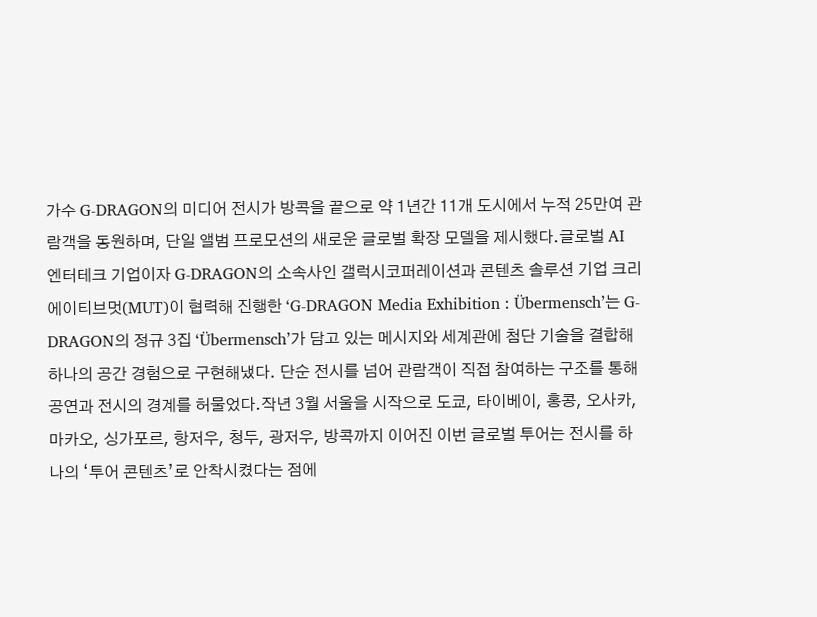가수 G-DRAGON의 미디어 전시가 방콕을 끝으로 약 1년간 11개 도시에서 누적 25만여 관람객을 동원하며, 단일 앨범 프로모션의 새로운 글로벌 확장 모델을 제시했다.글로벌 AI 엔터테크 기업이자 G-DRAGON의 소속사인 갤럭시코퍼레이션과 콘텐츠 솔루션 기업 크리에이티브멋(MUT)이 협력해 진행한 ‘G-DRAGON Media Exhibition : Übermensch’는 G-DRAGON의 정규 3집 ‘Übermensch’가 담고 있는 메시지와 세계관에 첨단 기술을 결합해 하나의 공간 경험으로 구현해냈다. 단순 전시를 넘어 관람객이 직접 참여하는 구조를 통해 공연과 전시의 경계를 허물었다.작년 3월 서울을 시작으로 도쿄, 타이베이, 홍콩, 오사카, 마카오, 싱가포르, 항저우, 청두, 광저우, 방콕까지 이어진 이번 글로벌 투어는 전시를 하나의 ‘투어 콘텐츠’로 안착시켰다는 점에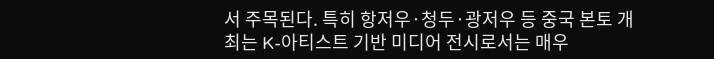서 주목된다. 특히 항저우·청두·광저우 등 중국 본토 개최는 K-아티스트 기반 미디어 전시로서는 매우